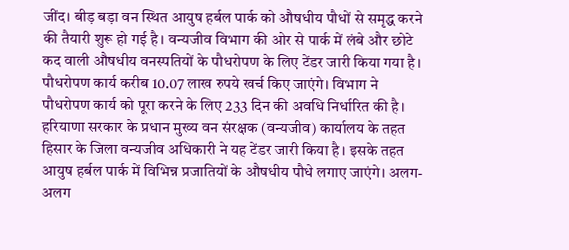जींद। बीड़ बड़ा वन स्थित आयुष हर्बल पार्क को औषधीय पौधों से समृद्ध करने की तैयारी शुरू हो गई है। वन्यजीव विभाग की ओर से पार्क में लंबे और छोटे कद वाली औषधीय वनस्पतियों के पौधरोपण के लिए टेंडर जारी किया गया है। पौधरोपण कार्य करीब 10.07 लाख रुपये खर्च किए जाएंगे। विभाग ने पौधरोपण कार्य को पूरा करने के लिए 233 दिन की अवधि निर्धारित की है।
हरियाणा सरकार के प्रधान मुख्य वन संरक्षक (वन्यजीव) कार्यालय के तहत हिसार के जिला वन्यजीव अधिकारी ने यह टेंडर जारी किया है। इसके तहत आयुष हर्बल पार्क में विभिन्न प्रजातियों के औषधीय पौधे लगाए जाएंगे। अलग-अलग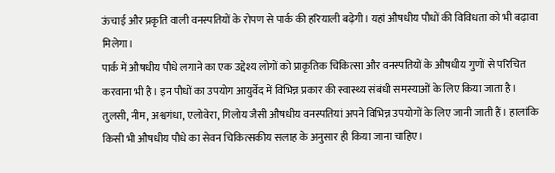ऊंचाई और प्रकृति वाली वनस्पतियों के रोपण से पार्क की हरियाली बढ़ेगी। यहां औषधीय पौधों की विविधता को भी बढ़ावा मिलेगा।
पार्क में औषधीय पौधे लगाने का एक उद्देश्य लोगों को प्राकृतिक चिकित्सा और वनस्पतियों के औषधीय गुणों से परिचित करवाना भी है। इन पौधों का उपयोग आयुर्वेद में विभिन्न प्रकार की स्वास्थ्य संबंधी समस्याओं के लिए किया जाता है।
तुलसी, नीम, अश्वगंधा, एलोवेरा, गिलोय जैसी औषधीय वनस्पतियां अपने विभिन्न उपयोगों के लिए जानी जाती हैं। हालांकि किसी भी औषधीय पौधे का सेवन चिकित्सकीय सलाह के अनुसार ही किया जाना चाहिए।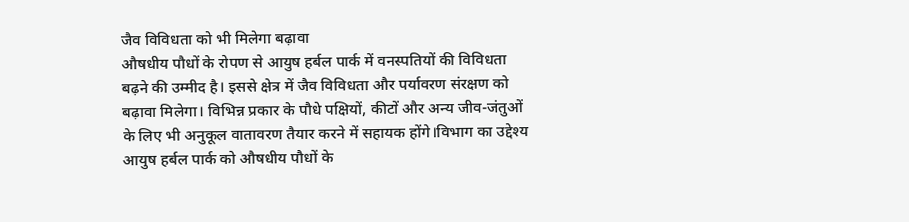जैव विविधता को भी मिलेगा बढ़ावा
औषधीय पौधों के रोपण से आयुष हर्बल पार्क में वनस्पतियों की विविधता बढ़ने की उम्मीद है। इससे क्षेत्र में जैव विविधता और पर्यावरण संरक्षण को बढ़ावा मिलेगा। विभिन्न प्रकार के पौधे पक्षियों, कीटों और अन्य जीव-जंतुओं के लिए भी अनुकूल वातावरण तैयार करने में सहायक होंगे।विभाग का उद्देश्य आयुष हर्बल पार्क को औषधीय पौधों के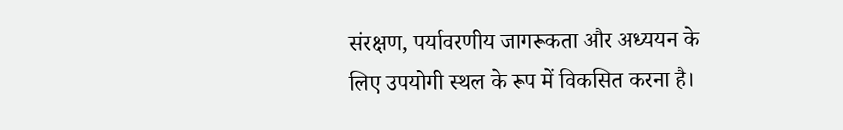संरक्षण, पर्यावरणीय जागरूकता और अध्ययन के लिए उपयोगी स्थल के रूप में विकसित करना है।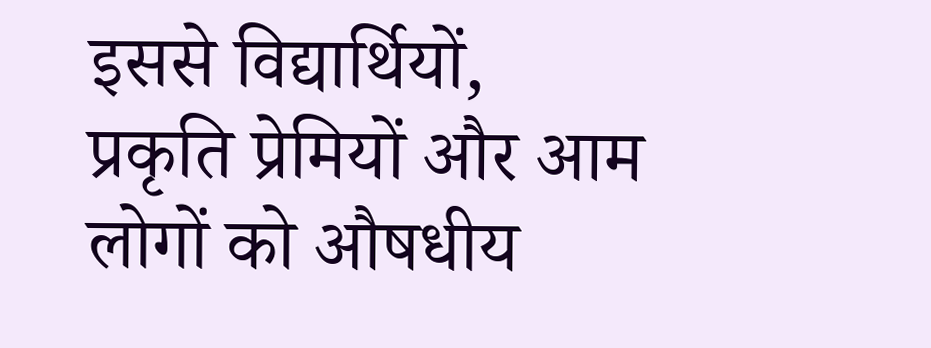इससे विद्यार्थियों, प्रकृति प्रेमियों और आम लोगों को औषधीय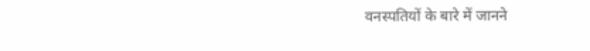वनस्पतियों के बारे में जानने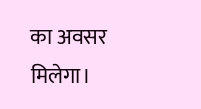का अवसर मिलेगा।